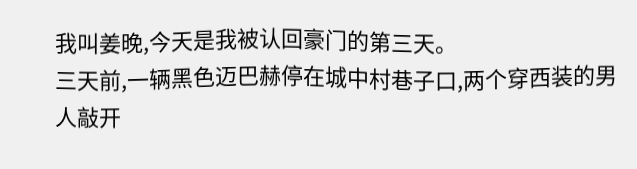我叫姜晚,今天是我被认回豪门的第三天。
三天前,一辆黑色迈巴赫停在城中村巷子口,两个穿西装的男人敲开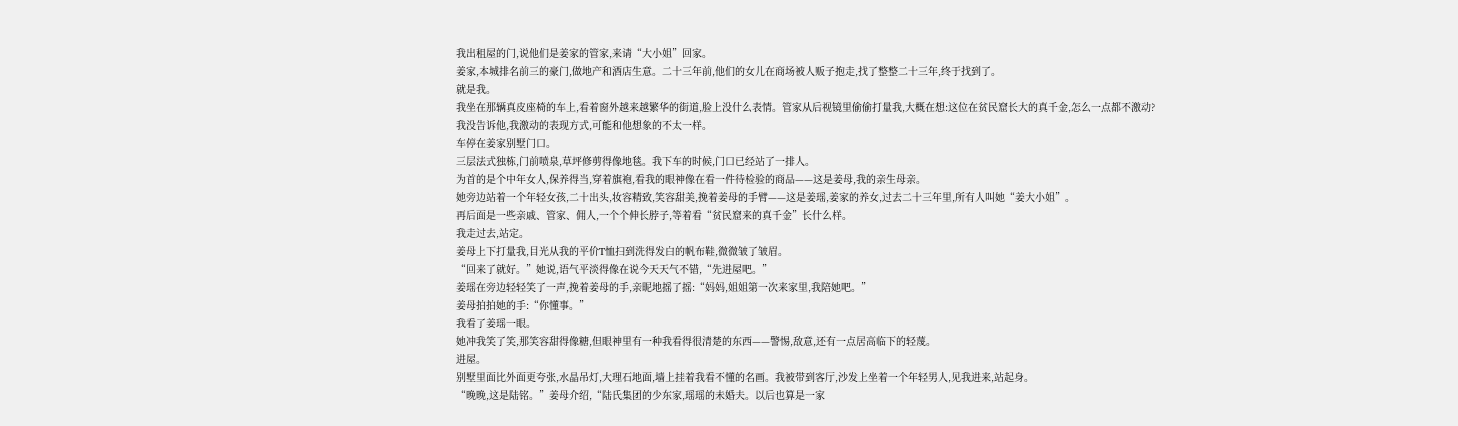我出租屋的门,说他们是姜家的管家,来请“大小姐”回家。
姜家,本城排名前三的豪门,做地产和酒店生意。二十三年前,他们的女儿在商场被人贩子抱走,找了整整二十三年,终于找到了。
就是我。
我坐在那辆真皮座椅的车上,看着窗外越来越繁华的街道,脸上没什么表情。管家从后视镜里偷偷打量我,大概在想:这位在贫民窟长大的真千金,怎么一点都不激动?
我没告诉他,我激动的表现方式,可能和他想象的不太一样。
车停在姜家别墅门口。
三层法式独栋,门前喷泉,草坪修剪得像地毯。我下车的时候,门口已经站了一排人。
为首的是个中年女人,保养得当,穿着旗袍,看我的眼神像在看一件待检验的商品——这是姜母,我的亲生母亲。
她旁边站着一个年轻女孩,二十出头,妆容精致,笑容甜美,挽着姜母的手臂——这是姜瑶,姜家的养女,过去二十三年里,所有人叫她“姜大小姐”。
再后面是一些亲戚、管家、佣人,一个个伸长脖子,等着看“贫民窟来的真千金”长什么样。
我走过去,站定。
姜母上下打量我,目光从我的平价T恤扫到洗得发白的帆布鞋,微微皱了皱眉。
“回来了就好。”她说,语气平淡得像在说今天天气不错,“先进屋吧。”
姜瑶在旁边轻轻笑了一声,挽着姜母的手,亲昵地摇了摇:“妈妈,姐姐第一次来家里,我陪她吧。”
姜母拍拍她的手:“你懂事。”
我看了姜瑶一眼。
她冲我笑了笑,那笑容甜得像糖,但眼神里有一种我看得很清楚的东西——警惕,敌意,还有一点居高临下的轻蔑。
进屋。
别墅里面比外面更夸张,水晶吊灯,大理石地面,墙上挂着我看不懂的名画。我被带到客厅,沙发上坐着一个年轻男人,见我进来,站起身。
“晚晚,这是陆铭。”姜母介绍,“陆氏集团的少东家,瑶瑶的未婚夫。以后也算是一家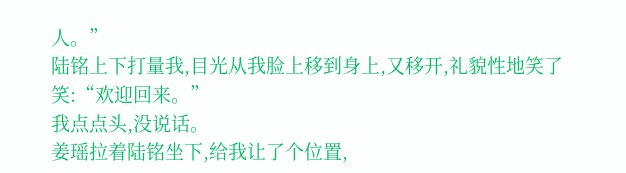人。”
陆铭上下打量我,目光从我脸上移到身上,又移开,礼貌性地笑了笑:“欢迎回来。”
我点点头,没说话。
姜瑶拉着陆铭坐下,给我让了个位置,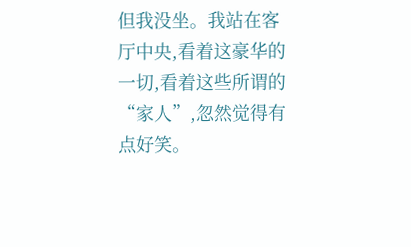但我没坐。我站在客厅中央,看着这豪华的一切,看着这些所谓的“家人”,忽然觉得有点好笑。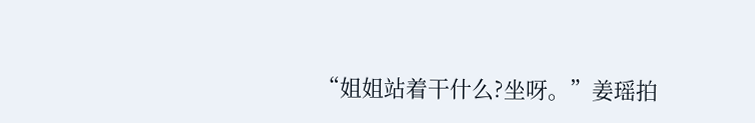“姐姐站着干什么?坐呀。”姜瑶拍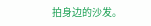拍身边的沙发。